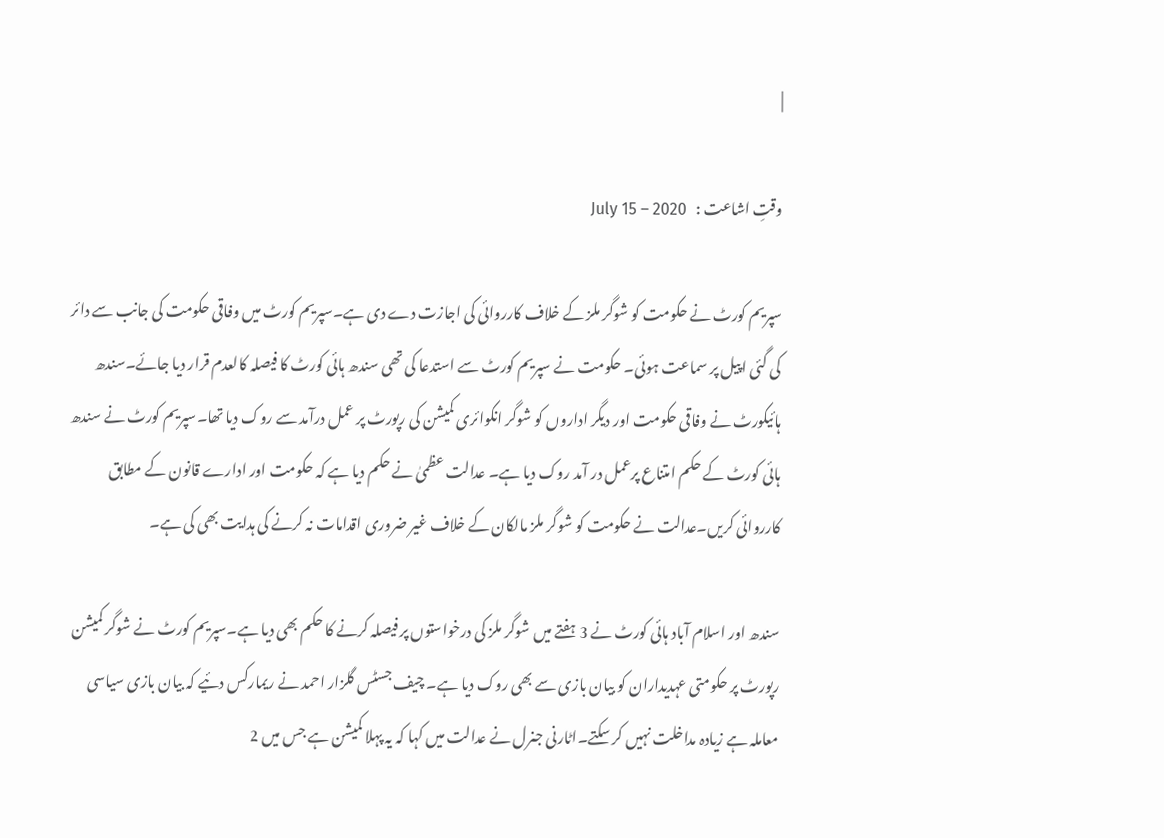|

وقتِ اشاعت :   July 15 – 2020

سپریم کورٹ نے حکومت کو شوگر ملز کے خلاف کارروائی کی اجازت دے دی ہے۔سپریم کورٹ میں وفاقی حکومت کی جانب سے دائر کی گئی اپیل پر سماعت ہوئی۔ حکومت نے سپریم کورٹ سے استدعا کی تھی سندھ ہائی کورٹ کا فیصلہ کالعدم قرار دیا جائے۔سندھ ہائیکورٹ نے وفاقی حکومت اور دیگر اداروں کو شوگر انکوائری کمیشن کی رپورٹ پر عمل درآمد سے روک دیا تھا۔سپریم کورٹ نے سندھ ہائی کورٹ کے حکم امتناع پرعمل در آمد روک دیا ہے۔ عدالت عظمیٰ نے حکم دیا ہے کہ حکومت اور ادارے قانون کے مطابق کارروائی کریں۔عدالت نے حکومت کو شوگر ملز مالکان کے خلاف غیر ضروری اقدامات نہ کرنے کی ہدایت بھی کی ہے۔

سندھ اور اسلام آباد ہائی کورٹ نے 3 ہفتے میں شوگر ملز کی درخواستوں پر فیصلہ کرنے کا حکم بھی دیا ہے۔سپریم کورٹ نے شوگر کمیشن رپورٹ پر حکومتی عہدیداران کو بیان بازی سے بھی روک دیا ہے۔ چیف جسٹس گلزار احمد نے ریمارکس دئیے کہ بیان بازی سیاسی معاملہ ہے زیادہ مداخلت نہیں کر سکتے۔اٹارنی جنرل نے عدالت میں کہا کہ یہ پہلا کمیشن ہے جس میں 2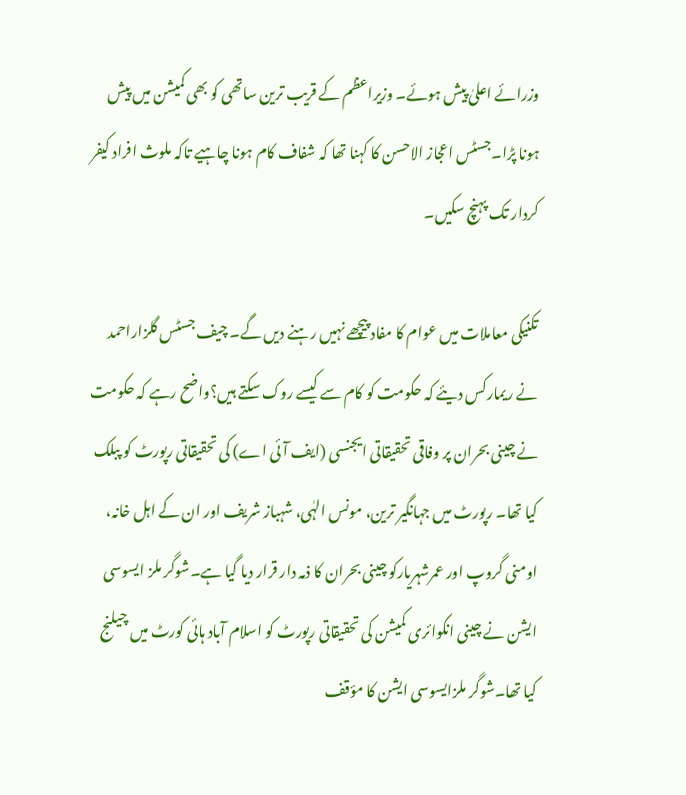وزرائے اعلیٰ پیش ہوئے۔ وزیراعظم کے قریب ترین ساتھی کو بھی کمیشن میں پیش ہونا پڑا۔جسٹس اعجاز الاحسن کا کہنا تھا کہ شفاف کام ہونا چاہیے تاکہ ملوث افراد کیفر کردار تک پہنچ سکیں۔

تکنیکی معاملات میں عوام کا مفاد پیچھے نہیں رہنے دیں گے۔ چیف جسٹس گلزاراحمد نے ریمارکس دیئے کہ حکومت کو کام سے کیسے روک سکتے ہیں؟واضح رہے کہ حکومت نے چینی بحران پر وفاقی تحقیقاتی ایجنسی (ایف آئی اے) کی تحقیقاتی رپورٹ کو پبلک کیا تھا۔ رپورٹ میں جہانگیر ترین، مونس الہٰی، شہباز شریف اور ان کے اہل خانہ، اومنی گروپ اور عمرشہریارکو چینی بحران کا ذمہ دار قرار دیا گیا ہے۔شوگر ملز ایسوسی ایشن نے چینی انکوائری کمیشن کی تحقیقاتی رپورٹ کو اسلام آباد ہائی کورٹ میں چیلنج کیا تھا۔شوگر ملزایسوسی ایشن کا مؤقف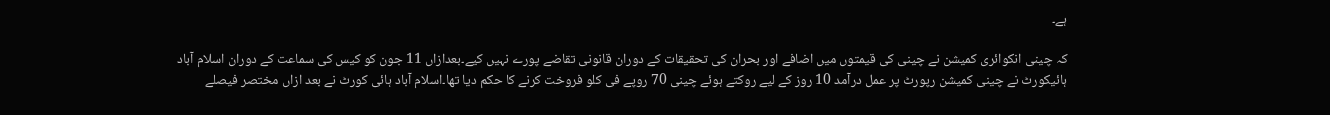ہے۔

کہ چینی انکوائری کمیشن نے چینی کی قیمتوں میں اضافے اور بحران کی تحقیقات کے دوران قانونی تقاضے پورے نہیں کیے۔بعدازاں 11 جون کو کیس کی سماعت کے دوران اسلام آباد ہائیکورٹ نے چینی کمیشن رپورٹ پر عمل درآمد 10 روز کے لیے روکتے ہوئے چینی 70 روپے فی کلو فروخت کرنے کا حکم دیا تھا۔اسلام آباد ہائی کورٹ نے بعد ازاں مختصر فیصلے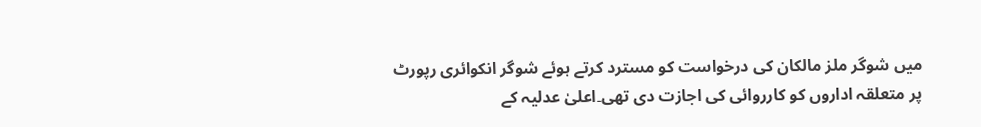میں شوگر ملز مالکان کی درخواست کو مسترد کرتے ہوئے شوگر انکوائری رپورٹ پر متعلقہ اداروں کو کارروائی کی اجازت دی تھی۔اعلیٰ عدلیہ کے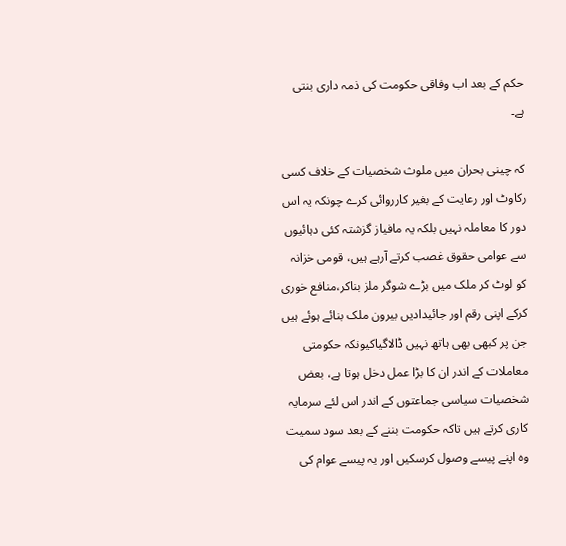حکم کے بعد اب وفاقی حکومت کی ذمہ داری بنتی ہے۔

کہ چینی بحران میں ملوث شخصیات کے خلاف کسی رکاوٹ اور رعایت کے بغیر کارروائی کرے چونکہ یہ اس دور کا معاملہ نہیں بلکہ یہ مافیاز گزشتہ کئی دہائیوں سے عوامی حقوق غصب کرتے آرہے ہیں، قومی خزانہ کو لوٹ کر ملک میں بڑے شوگر ملز بناکر،منافع خوری کرکے اپنی رقم اور جائیدادیں بیرون ملک بنائے ہوئے ہیں جن پر کبھی بھی ہاتھ نہیں ڈالاگیاکیونکہ حکومتی معاملات کے اندر ان کا بڑا عمل دخل ہوتا ہے، بعض شخصیات سیاسی جماعتوں کے اندر اس لئے سرمایہ کاری کرتے ہیں تاکہ حکومت بننے کے بعد سود سمیت وہ اپنے پیسے وصول کرسکیں اور یہ پیسے عوام کی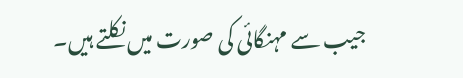جیب سے مہنگائی کی صورت میں نکلتے ہیں۔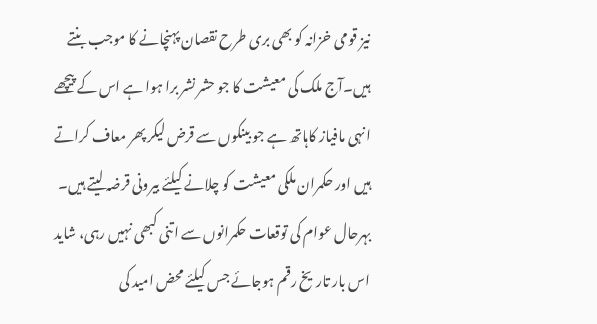نیز قومی خزانہ کو بھی بری طرح نقصان پہنچانے کا موجب بنتے ہیں۔آج ملک کی معیشت کا جو حشر نشر برا ہوا ہے اس کے پیچھے انہی مافیاز کاہاتھ ہے جو بینکوں سے قرض لیکر پھر معاف کراتے ہیں اور حکمران ملکی معیشت کو چلانے کیلئے بیرونی قرضہ لیتے ہیں۔ بہرحال عوام کی توقعات حکمرانوں سے اتنی کبھی نہیں رہی، شاید اس بار تاریخ رقم ہوجائے جس کیلئے محض امید کی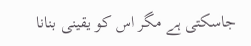جاسکتی ہے مگر اس کو یقینی بنانا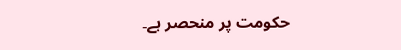حکومت پر منحصر ہے۔